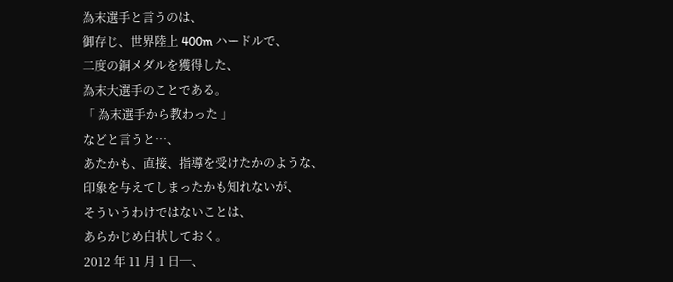為末選手と言うのは、
御存じ、世界陸上 400m ハードルで、
二度の銅メダルを獲得した、
為末大選手のことである。
「 為末選手から教わった 」
などと言うと…、
あたかも、直接、指導を受けたかのような、
印象を与えてしまったかも知れないが、
そういうわけではないことは、
あらかじめ白状しておく。
2012 年 11 月 1 日─、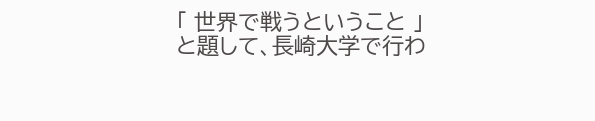「 世界で戦うということ 」
と題して、長崎大学で行わ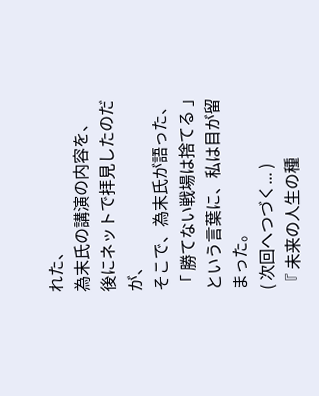れた、
為末氏の講演の内容を、
後にネットで拝見したのだが、
そこで、為末氏が語った、
「 勝てない戦場は捨てる 」
という言葉に、私は目が留まった。
( 次回へつづく... )
『 未来の人生の種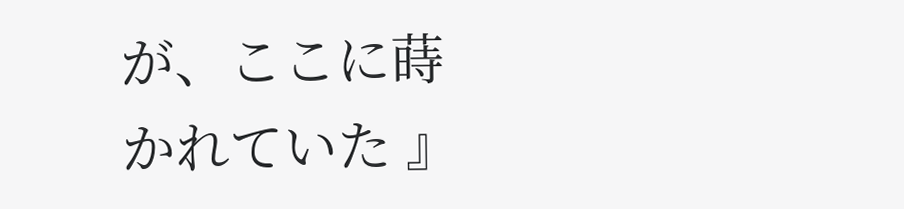が、ここに蒔かれていた 』